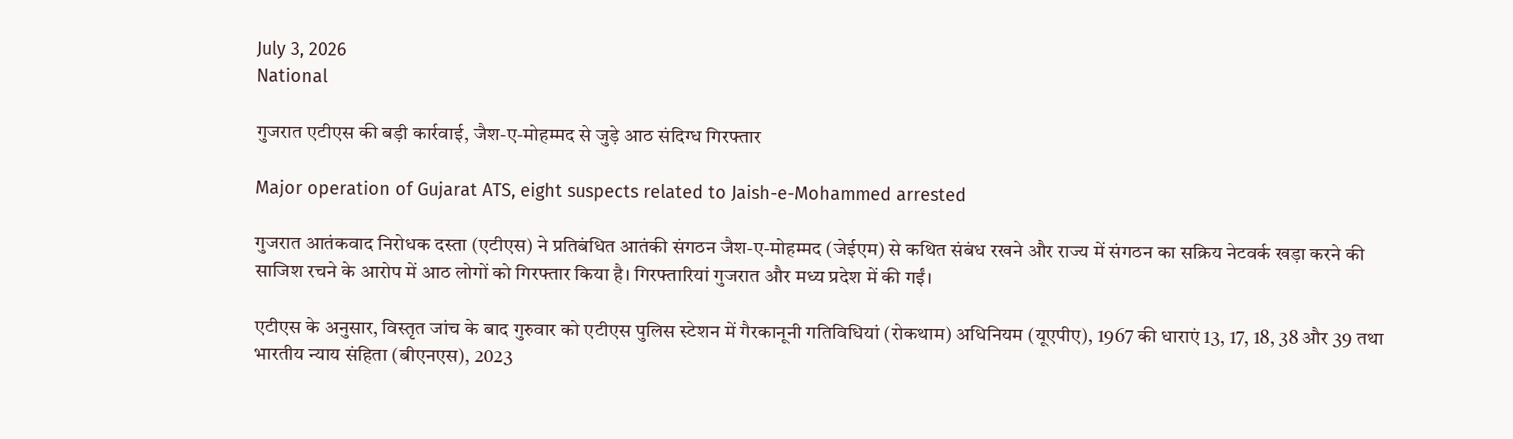July 3, 2026
National

गुजरात एटीएस की बड़ी कार्रवाई, जैश-ए-मोहम्मद से जुड़े आठ संदिग्ध गिरफ्तार

Major operation of Gujarat ATS, eight suspects related to Jaish-e-Mohammed arrested

गुजरात आतंकवाद निरोधक दस्ता (एटीएस) ने प्रतिबंधित आतंकी संगठन जैश-ए-मोहम्मद (जेईएम) से कथित संबंध रखने और राज्य में संगठन का सक्रिय नेटवर्क खड़ा करने की साजिश रचने के आरोप में आठ लोगों को गिरफ्तार किया है। गिरफ्तारियां गुजरात और मध्य प्रदेश में की गईं।

एटीएस के अनुसार, विस्तृत जांच के बाद गुरुवार को एटीएस पुलिस स्टेशन में गैरकानूनी गतिविधियां (रोकथाम) अधिनियम (यूएपीए), 1967 की धाराएं 13, 17, 18, 38 और 39 तथा भारतीय न्याय संहिता (बीएनएस), 2023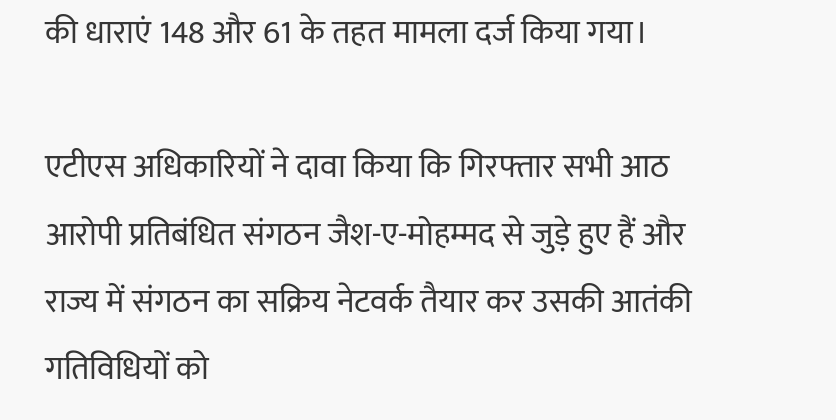की धाराएं 148 और 61 के तहत मामला दर्ज किया गया।

एटीएस अधिकारियों ने दावा किया कि गिरफ्तार सभी आठ आरोपी प्रतिबंधित संगठन जैश-ए-मोहम्मद से जुड़े हुए हैं और राज्य में संगठन का सक्रिय नेटवर्क तैयार कर उसकी आतंकी गतिविधियों को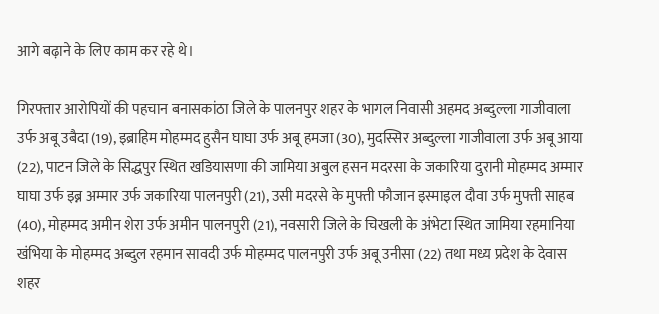आगे बढ़ाने के लिए काम कर रहे थे।

गिरफ्तार आरोपियों की पहचान बनासकांठा जिले के पालनपुर शहर के भागल निवासी अहमद अब्दुल्ला गाजीवाला उर्फ अबू उबैदा (19), इब्राहिम मोहम्मद हुसैन घाघा उर्फ अबू हमजा (30), मुदस्सिर अब्दुल्ला गाजीवाला उर्फ अबू आया (22), पाटन जिले के सिद्धपुर स्थित खडियासणा की जामिया अबुल हसन मदरसा के जकारिया दुरानी मोहम्मद अम्मार घाघा उर्फ इब्न अम्मार उर्फ जकारिया पालनपुरी (21), उसी मदरसे के मुफ्ती फौजान इस्माइल दौवा उर्फ मुफ्ती साहब (40), मोहम्मद अमीन शेरा उर्फ अमीन पालनपुरी (21), नवसारी जिले के चिखली के अंभेटा स्थित जामिया रहमानिया खंभिया के मोहम्मद अब्दुल रहमान सावदी उर्फ मोहम्मद पालनपुरी उर्फ अबू उनीसा (22) तथा मध्य प्रदेश के देवास शहर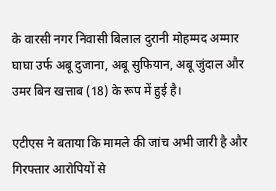के वारसी नगर निवासी बिलाल दुरानी मोहम्मद अम्मार घाघा उर्फ अबू दुजाना, अबू सुफियान, अबू जुंदाल और उमर बिन खत्ताब (18) के रूप में हुई है।

एटीएस ने बताया कि मामले की जांच अभी जारी है और गिरफ्तार आरोपियों से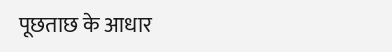पूछताछ के आधार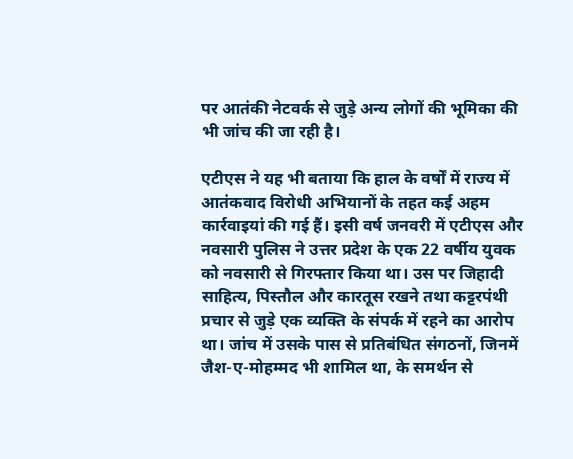पर आतंकी नेटवर्क से जुड़े अन्य लोगों की भूमिका की भी जांच की जा रही है।

एटीएस ने यह भी बताया कि हाल के वर्षों में राज्य में आतंकवाद विरोधी अभियानों के तहत कई अहम कार्रवाइयां की गई हैं। इसी वर्ष जनवरी में एटीएस और नवसारी पुलिस ने उत्तर प्रदेश के एक 22 वर्षीय युवक को नवसारी से गिरफ्तार किया था। उस पर जिहादी साहित्य, पिस्तौल और कारतूस रखने तथा कट्टरपंथी प्रचार से जुड़े एक व्यक्ति के संपर्क में रहने का आरोप था। जांच में उसके पास से प्रतिबंधित संगठनों, जिनमें जैश-ए-मोहम्मद भी शामिल था, के समर्थन से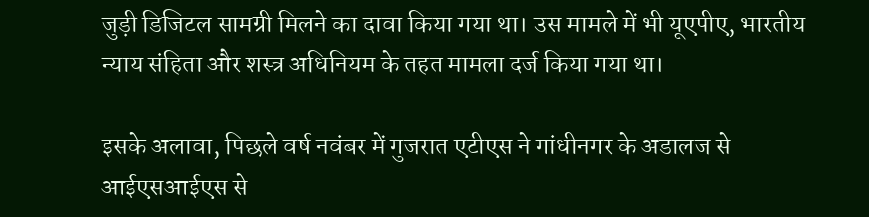जुड़ी डिजिटल सामग्री मिलने का दावा किया गया था। उस मामले में भी यूएपीए, भारतीय न्याय संहिता और शस्त्र अधिनियम के तहत मामला दर्ज किया गया था।

इसके अलावा, पिछले वर्ष नवंबर में गुजरात एटीएस ने गांधीनगर के अडालज से आईएसआईएस से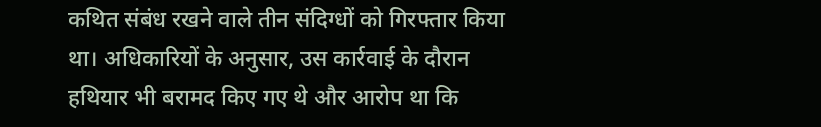कथित संबंध रखने वाले तीन संदिग्धों को गिरफ्तार किया था। अधिकारियों के अनुसार, उस कार्रवाई के दौरान हथियार भी बरामद किए गए थे और आरोप था कि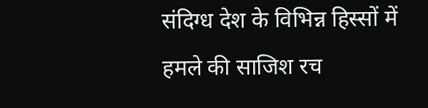संदिग्ध देश के विभिन्न हिस्सों में हमले की साजिश रच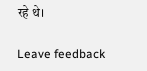रहे थे।

Leave feedback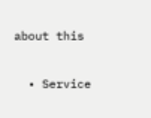about this

  • Service